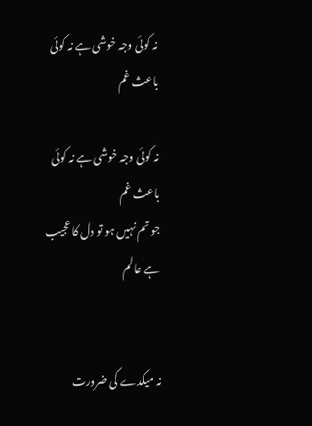نہ کوئی وجہ خوشی ہے نہ کوئی باعث غم

نہ کوئی وجہ خوشی ہے نہ کوئی باعث غم
جو تم نہیں ہو تو دل کا عجیب ہے عالم


نہ میکدے کی ضرورت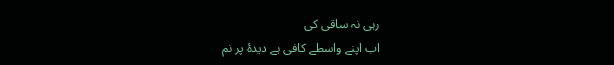رہی نہ ساقی کی
اب اپنے واسطے کافی ہے دیدۂ پر نم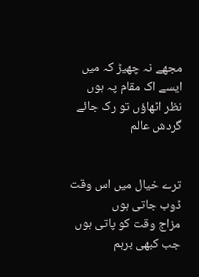مجھے نہ چھیڑ کہ میں ایسے اک مقام پہ ہوں
نظر اٹھاؤں تو رک جائے گردش عالم


ترے خیال میں اس وقت ڈوب جاتی ہوں
مزاج وقت کو پاتی ہوں جب کبھی برہم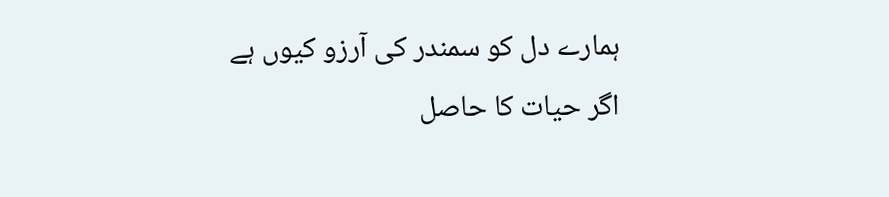ہمارے دل کو سمندر کی آرزو کیوں ہے
اگر حیات کا حاصل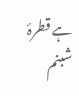ہے قطرۂ شبنم